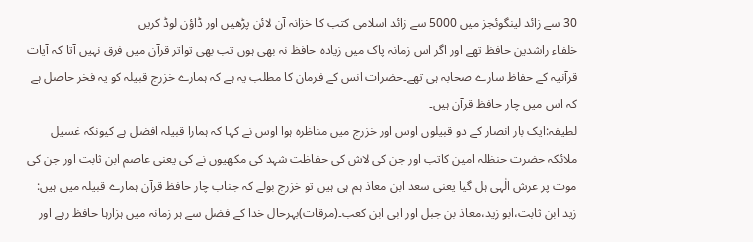30 سے زائد لینگوئجز میں 5000 سے زائد اسلامی کتب کا خزانہ آن لائن پڑھیں اور ڈاؤن لوڈ کریں
خلفاء راشدین حافظ تھے اور اگر اس زمانہ پاک میں زیادہ حافظ نہ بھی ہوں تب بھی تواتر قرآن میں فرق نہیں آتا کہ آیات قرآنیہ کے حفاظ سارے صحابہ ہی تھے۔حضرات انس کے فرمان کا مطلب یہ ہے کہ ہمارے خزرج قبیلہ کو یہ فخر حاصل ہے کہ اس میں چار حافظ قرآن ہیں۔
لطیفہ:ایک بار انصار کے دو قبیلوں اوس اور خزرج میں مناظرہ ہوا اوس نے کہا کہ ہمارا قبیلہ افضل ہے کیونکہ غسیل ملائکہ حضرت حنظلہ امین کاتب اور جن کی لاش کی حفاظت شہد کی مکھیوں نے کی یعنی عاصم ابن ثابت اور جن کی موت پر عرش الٰہی ہل گیا یعنی سعد ابن معاذ ہم ہی ہیں تو خزرج بولے کہ جناب چار حافظ قرآن ہمارے قبیلہ میں ہیں: زید ابن ثابت،ابو زید،معاذ بن جبل اور ابی ابن کعب۔(مرقات)بہرحال خدا کے فضل سے ہر زمانہ میں ہزارہا حافظ رہے اور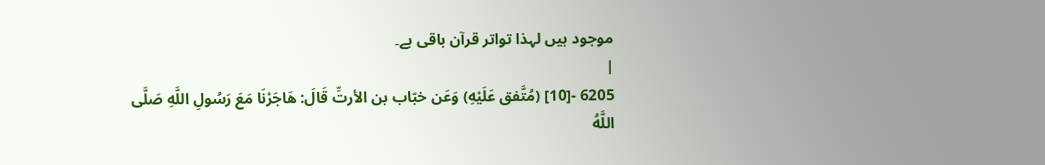موجود ہیں لہذا تواتر قرآن باقی ہے۔
|
6205 -[10] (مُتَّفق عَلَيْهِ) وَعَن خبّاب بن الأرتِّ قَالَ: هَاجَرْنَا مَعَ رَسُولِ اللَّهِ صَلَّى اللَّهُ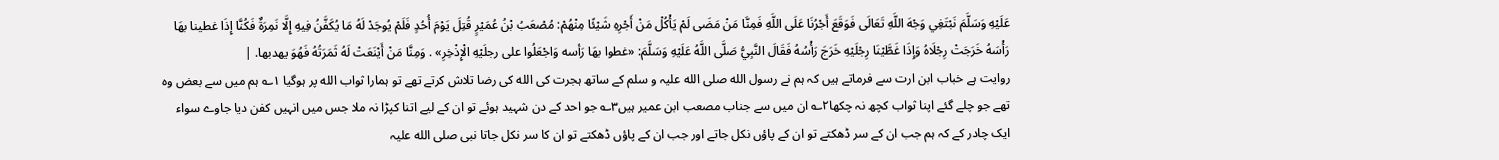عَلَيْهِ وَسَلَّمَ نَبْتَغِي وَجْهَ اللَّهِ تَعَالَى فَوَقَعَ أَجْرُنَا عَلَى اللَّهِ فَمِنَّا مَنْ مَضَى لَمْ يَأْكُلْ مَنْ أَجْرِهِ شَيْئًا مِنْهُمْ: مُصْعَبُ بْنُ عُمَيْرٍ قُتِلَ يَوْمَ أُحُدٍ فَلَمْ يُوجَدْ لَهُ مَا يُكَفَّنُ فِيهِ إِلَّا نَمِرَةٌ فَكُنَّا إِذَا غطينا بهَا رَأْسَهُ خَرَجَتْ رِجْلَاهُ وَإِذَا غَطَّيْنَا رِجْلَيْهِ خَرَجَ رَأْسُهُ فَقَالَ النَّبِيُّ صَلَّى اللَّهُ عَلَيْهِ وَسَلَّمَ: «غطوا بهَا رَأسه وَاجْعَلُوا على رجلَيْهِ الْإِذْخِرِ» . وَمِنَّا مَنْ أَيْنَعَتْ لَهُ ثَمَرَتُهُ فَهُوَ يهدبها. |
روایت ہے خباب ابن ارت سے فرماتے ہیں کہ ہم نے رسول الله صلی الله علیہ و سلم کے ساتھ ہجرت کی الله کی رضا تلاش کرتے تھے تو ہمارا ثواب الله پر ہوگیا ۱؎ ہم میں سے بعض وہ تھے جو چلے گئے اپنا ثواب کچھ نہ چکھا۲؎ ان میں سے جناب مصعب ابن عمیر ہیں۳؎ جو احد کے دن شہید ہوئے تو ان کے لیے اتنا کپڑا نہ ملا جس میں انہیں کفن دیا جاوے سواء ایک چادر کے کہ ہم جب ان کے سر ڈھکتے تو ان کے پاؤں نکل جاتے اور جب ان کے پاؤں ڈھکتے تو ان کا سر نکل جاتا نبی صلی الله علیہ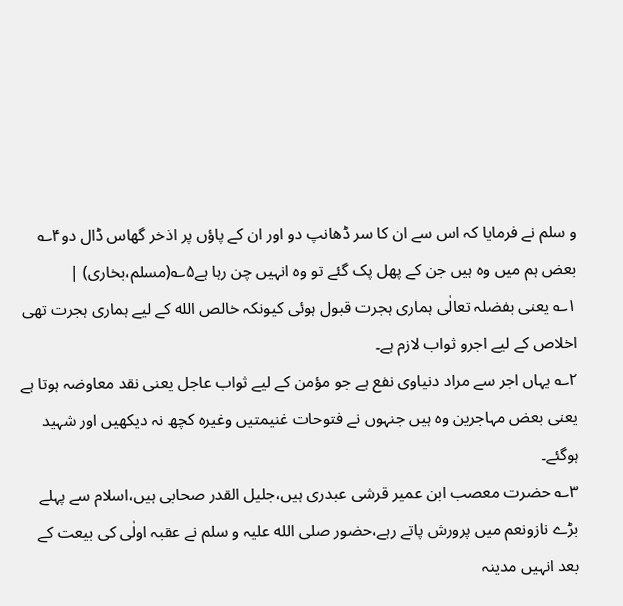و سلم نے فرمایا کہ اس سے ان کا سر ڈھانپ دو اور ان کے پاؤں پر اذخر گھاس ڈال دو۴؎ بعض ہم میں وہ ہیں جن کے پھل پک گئے تو وہ انہیں چن رہا ہے۵؎(مسلم،بخاری) |
۱؎ یعنی بفضلہ تعالٰی ہماری ہجرت قبول ہوئی کیونکہ خالص الله کے لیے ہماری ہجرت تھی اخلاص کے لیے اجرو ثواب لازم ہے۔
۲؎ یہاں اجر سے مراد دنیاوی نفع ہے جو مؤمن کے لیے ثواب عاجل یعنی نقد معاوضہ ہوتا ہے یعنی بعض مہاجرین وہ ہیں جنہوں نے فتوحات غنیمتیں وغیرہ کچھ نہ دیکھیں اور شہید ہوگئے۔
۳؎ حضرت معصب ابن عمیر قرشی عبدری ہیں،جلیل القدر صحابی ہیں،اسلام سے پہلے بڑے نازونعم میں پرورش پاتے رہے،حضور صلی الله علیہ و سلم نے عقبہ اولٰی کی بیعت کے بعد انہیں مدینہ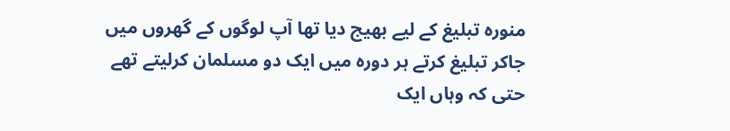منورہ تبلیغ کے لیے بھیج دیا تھا آپ لوگوں کے گھروں میں جاکر تبلیغ کرتے ہر دورہ میں ایک دو مسلمان کرلیتے تھے حتی کہ وہاں ایک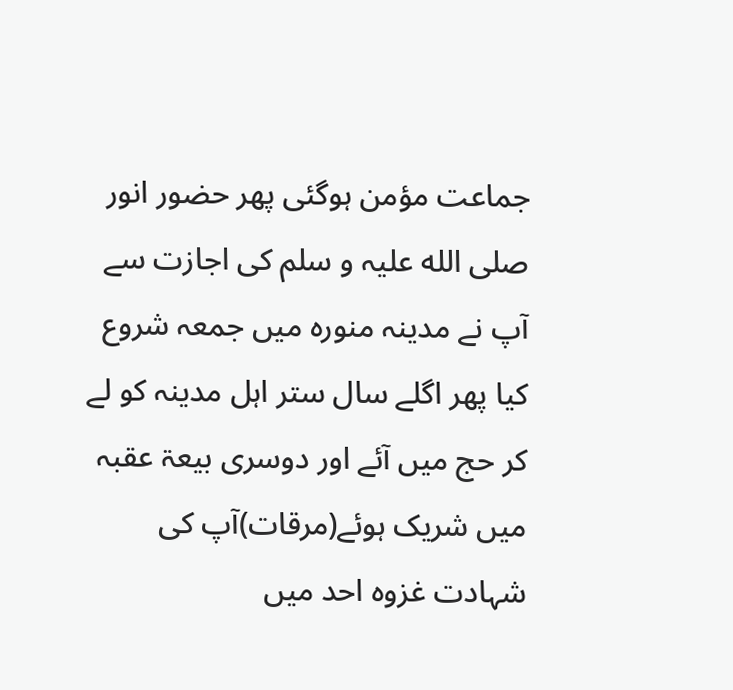جماعت مؤمن ہوگئی پھر حضور انور صلی الله علیہ و سلم کی اجازت سے آپ نے مدینہ منورہ میں جمعہ شروع کیا پھر اگلے سال ستر اہل مدینہ کو لے کر حج میں آئے اور دوسری بیعۃ عقبہ میں شریک ہوئے(مرقات)آپ کی شہادت غزوہ احد میں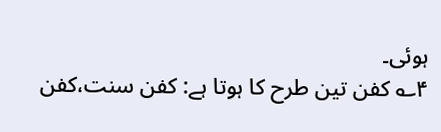ہوئی۔
۴؎ کفن تین طرح کا ہوتا ہے: کفن سنت،کفن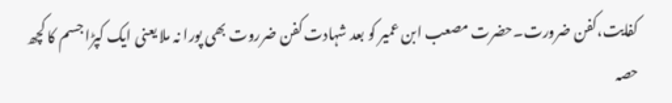کفایت،کفن ضرورت۔حضرت مصعب ابن عمیر کو بعد شہادت کفن ضرروت بھی پورا نہ ملا یعنی ایک کپڑا جسم کا کچھ حصہ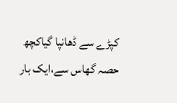کپڑے سے ڈھانپا گیاکچھ حصہ گھاس سے،ایک بار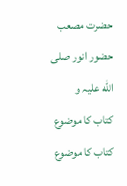حضرت مصعب حضور انور صلی الله علیہ و
کتاب کا موضوع
کتاب کا موضوع